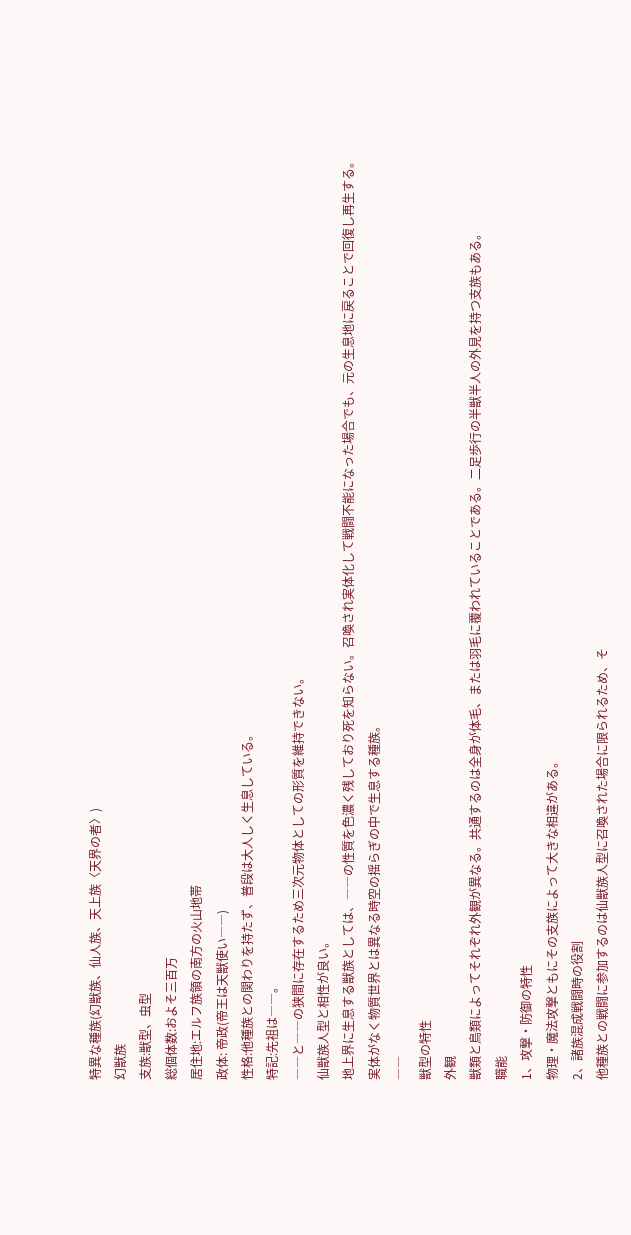特異な種族(幻獣族、仙人族、天上族〈天界の者〉)
幻獣族
支族:獣型、虫型
総個体数:およそ三百万
居住地:エルフ族領の南方の火山地帯
政体: 帝政(帝王は天獣使い――)
性格:他種族との関わりを持たず、普段は大人しく生息している。
特記:先祖は――。
――と――の狭間に存在するため三次元物体としての形質を維持できない。
仙獣族人型と相性が良い。
地上界に生息する獣族としては、――の性質を色濃く残しており死を知らない。召喚され実体化して戦闘不能になった場合でも、元の生息地に戻ることで回復し再生する。
実体がなく物質世界とは異なる時空の揺らぎの中で生息する種族。
――
獣型の特性
外観
獣類と鳥類によってそれぞれ外観が異なる。共通するのは全身が体毛、または羽毛に覆われていることである。二足歩行の半獣半人の外見を持つ支族もある。
職能
1、攻撃・防御の特性
物理・魔法攻撃ともにその支族によって大きな相違がある。
2、諸族混成戦闘時の役割
他種族との戦闘に参加するのは仙獣族人型に召喚された場合に限られるため、そ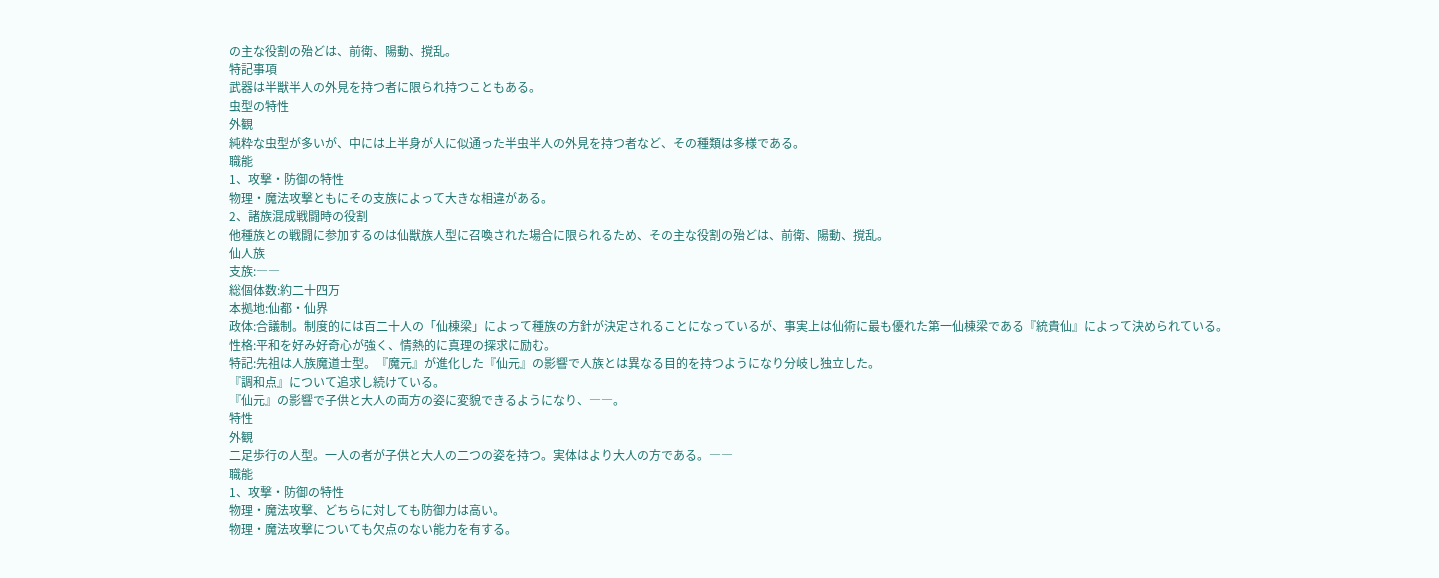の主な役割の殆どは、前衛、陽動、撹乱。
特記事項
武器は半獣半人の外見を持つ者に限られ持つこともある。
虫型の特性
外観
純粋な虫型が多いが、中には上半身が人に似通った半虫半人の外見を持つ者など、その種類は多様である。
職能
1、攻撃・防御の特性
物理・魔法攻撃ともにその支族によって大きな相違がある。
2、諸族混成戦闘時の役割
他種族との戦闘に参加するのは仙獣族人型に召喚された場合に限られるため、その主な役割の殆どは、前衛、陽動、撹乱。
仙人族
支族:――
総個体数:約二十四万
本拠地:仙都・仙界
政体:合議制。制度的には百二十人の「仙棟梁」によって種族の方針が決定されることになっているが、事実上は仙術に最も優れた第一仙棟梁である『統貴仙』によって決められている。
性格:平和を好み好奇心が強く、情熱的に真理の探求に励む。
特記:先祖は人族魔道士型。『魔元』が進化した『仙元』の影響で人族とは異なる目的を持つようになり分岐し独立した。
『調和点』について追求し続けている。
『仙元』の影響で子供と大人の両方の姿に変貌できるようになり、――。
特性
外観
二足歩行の人型。一人の者が子供と大人の二つの姿を持つ。実体はより大人の方である。――
職能
1、攻撃・防御の特性
物理・魔法攻撃、どちらに対しても防御力は高い。
物理・魔法攻撃についても欠点のない能力を有する。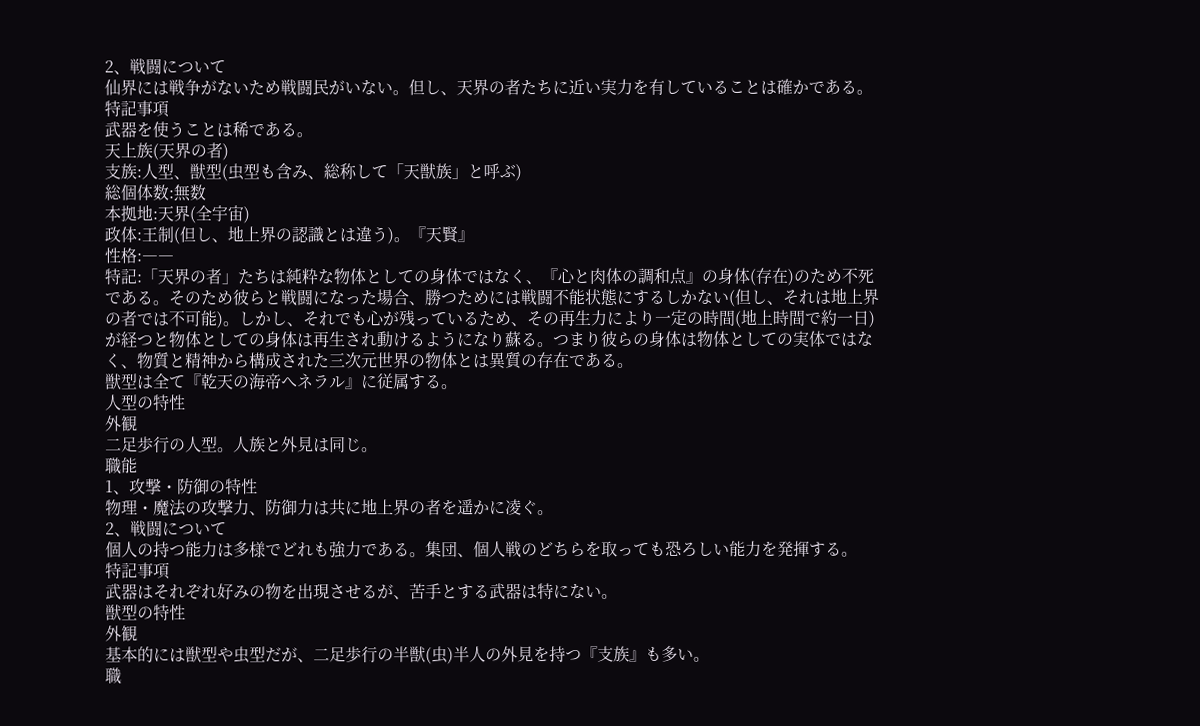2、戦闘について
仙界には戦争がないため戦闘民がいない。但し、天界の者たちに近い実力を有していることは確かである。
特記事項
武器を使うことは稀である。
天上族(天界の者)
支族:人型、獣型(虫型も含み、総称して「天獣族」と呼ぶ)
総個体数:無数
本拠地:天界(全宇宙)
政体:王制(但し、地上界の認識とは違う)。『天賢』
性格:――
特記:「天界の者」たちは純粋な物体としての身体ではなく、『心と肉体の調和点』の身体(存在)のため不死である。そのため彼らと戦闘になった場合、勝つためには戦闘不能状態にするしかない(但し、それは地上界の者では不可能)。しかし、それでも心が残っているため、その再生力により一定の時間(地上時間で約一日)が経つと物体としての身体は再生され動けるようになり蘇る。つまり彼らの身体は物体としての実体ではなく、物質と精神から構成された三次元世界の物体とは異質の存在である。
獣型は全て『乾天の海帝へネラル』に従属する。
人型の特性
外観
二足歩行の人型。人族と外見は同じ。
職能
1、攻撃・防御の特性
物理・魔法の攻撃力、防御力は共に地上界の者を遥かに凌ぐ。
2、戦闘について
個人の持つ能力は多様でどれも強力である。集団、個人戦のどちらを取っても恐ろしい能力を発揮する。
特記事項
武器はそれぞれ好みの物を出現させるが、苦手とする武器は特にない。
獣型の特性
外観
基本的には獣型や虫型だが、二足歩行の半獣(虫)半人の外見を持つ『支族』も多い。
職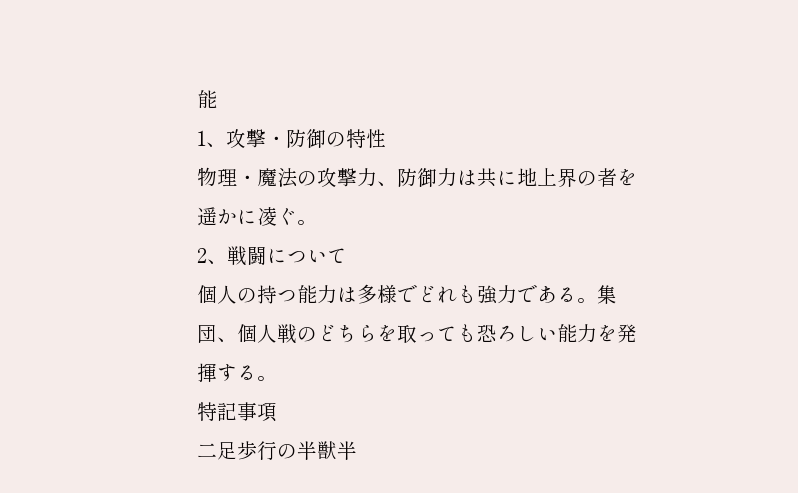能
1、攻撃・防御の特性
物理・魔法の攻撃力、防御力は共に地上界の者を遥かに凌ぐ。
2、戦闘について
個人の持つ能力は多様でどれも強力である。集団、個人戦のどちらを取っても恐ろしい能力を発揮する。
特記事項
二足歩行の半獣半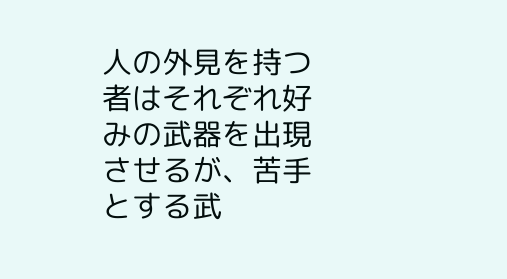人の外見を持つ者はそれぞれ好みの武器を出現させるが、苦手とする武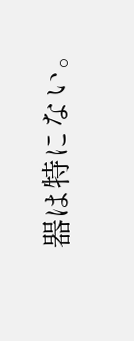器は特にない。